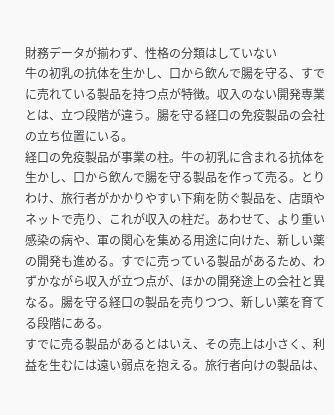財務データが揃わず、性格の分類はしていない
牛の初乳の抗体を生かし、口から飲んで腸を守る、すでに売れている製品を持つ点が特徴。収入のない開発専業とは、立つ段階が違う。腸を守る経口の免疫製品の会社の立ち位置にいる。
経口の免疫製品が事業の柱。牛の初乳に含まれる抗体を生かし、口から飲んで腸を守る製品を作って売る。とりわけ、旅行者がかかりやすい下痢を防ぐ製品を、店頭やネットで売り、これが収入の柱だ。あわせて、より重い感染の病や、軍の関心を集める用途に向けた、新しい薬の開発も進める。すでに売っている製品があるため、わずかながら収入が立つ点が、ほかの開発途上の会社と異なる。腸を守る経口の製品を売りつつ、新しい薬を育てる段階にある。
すでに売る製品があるとはいえ、その売上は小さく、利益を生むには遠い弱点を抱える。旅行者向けの製品は、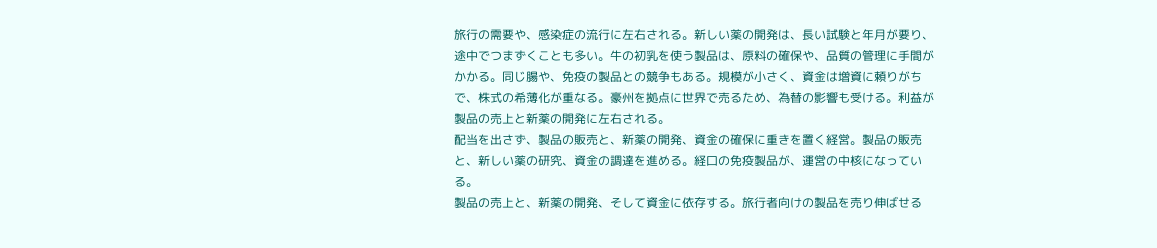旅行の需要や、感染症の流行に左右される。新しい薬の開発は、長い試験と年月が要り、途中でつまずくことも多い。牛の初乳を使う製品は、原料の確保や、品質の管理に手間がかかる。同じ腸や、免疫の製品との競争もある。規模が小さく、資金は増資に頼りがちで、株式の希薄化が重なる。豪州を拠点に世界で売るため、為替の影響も受ける。利益が製品の売上と新薬の開発に左右される。
配当を出さず、製品の販売と、新薬の開発、資金の確保に重きを置く経営。製品の販売と、新しい薬の研究、資金の調達を進める。経口の免疫製品が、運営の中核になっている。
製品の売上と、新薬の開発、そして資金に依存する。旅行者向けの製品を売り伸ばせる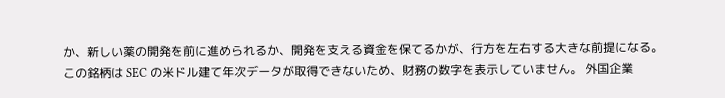か、新しい薬の開発を前に進められるか、開発を支える資金を保てるかが、行方を左右する大きな前提になる。
この銘柄は SEC の米ドル建て年次データが取得できないため、財務の数字を表示していません。 外国企業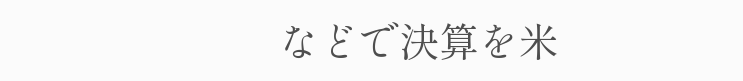などで決算を米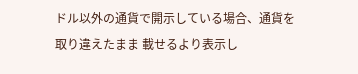ドル以外の通貨で開示している場合、通貨を取り違えたまま 載せるより表示し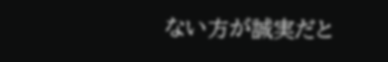ない方が誠実だと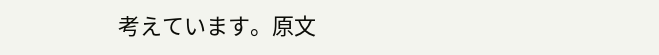考えています。原文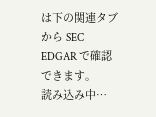は下の関連タブから SEC EDGAR で確認できます。
読み込み中…